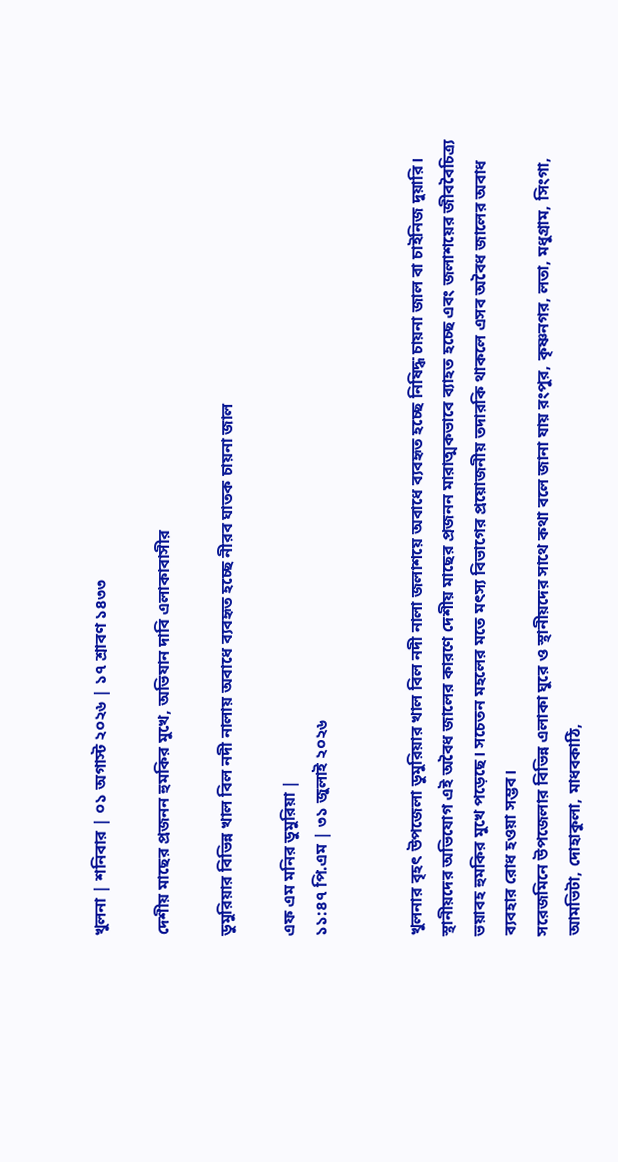খুলনা | শনিবার | ০১ অগাস্ট ২০২৬ | ১৭ শ্রাবণ ১৪৩৩

দেশীয় মাছের প্রজনন হুমকির মুখে, অভিযান দাবি এলাকাবাসীর

ডুমুরিয়ার বিভিন্ন খাল বিল নদী নালায় অবাধে ব্যবহৃত হচ্ছে নীরব ঘাতক চায়না জাল

এফ এম মনির ডুমুরিয়া |
১১:৪৭ পি.এম | ৩১ জুলাই ২০২৬


খুলনার বৃহৎ উপজেলা ডুমুরিয়ার খাল বিল নদী নালা জলাশয়ে অবাধে ব্যবহৃত হচ্ছে নিষিদ্ধ চায়না জাল বা চাইনিজ দুয়ারি। স্থানীয়দের অভিযোগ এই অবৈধ জালের কারণে দেশীয় মাছের প্রজনন মারাত্মকভাবে ব্যাহত হচ্ছে এবং জলাশয়ের জীববৈচিত্র্য ভয়াবহ হুমকির মুখে পড়েছে। সচেতন মহলের মতে মৎস্য বিভাগের প্রয়োজনীয় তদারকি থাকলে এসব অবৈধ জালের অবাধ  ব্যবহার রোধ হওয়া সম্ভব।
সরেজমিনে উপজেলার বিভিন্ন এলাকা ঘুরে ও স্থানীয়দের সাথে কথা বলে জানা যায় রংপুর, কৃষ্ণনগর, লতা, মধুগ্রাম, সিংগা, আমভিটা, দোহাকুলা, মাধবকাঠি,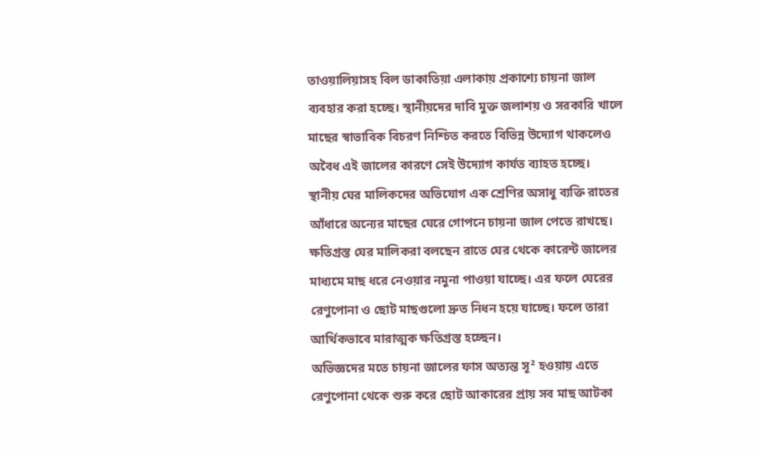তাওয়ালিয়াসহ বিল ডাকাতিয়া এলাকায় প্রকাশ্যে চায়না জাল ব্যবহার করা হচ্ছে। স্থানীয়দের দাবি মুক্ত জলাশয় ও সরকারি খালে মাছের স্বাভাবিক বিচরণ নিশ্চিত করতে বিভিন্ন উদ্যোগ থাকলেও অবৈধ এই জালের কারণে সেই উদ্যোগ কার্যত ব্যাহত হচ্ছে।
স্থানীয় ঘের মালিকদের অভিযোগ এক শ্রেণির অসাধু ব্যক্তি রাতের আঁধারে অন্যের মাছের ঘেরে গোপনে চায়না জাল পেতে রাখছে। ক্ষতিগ্রস্ত ঘের মালিকরা বলছেন রাতে ঘের থেকে কারেন্ট জালের মাধ্যমে মাছ ধরে নেওয়ার নমুনা পাওয়া যাচ্ছে। এর ফলে ঘেরের রেণুপোনা ও ছোট মাছগুলো দ্রুত নিধন হয়ে যাচ্ছে। ফলে তারা আর্থিকভাবে মারাত্মক ক্ষতিগ্রস্ত হচ্ছেন।
অভিজ্ঞদের মতে চায়না জালের ফাস অত্যন্ত সূ² হওয়ায় এতে রেণুপোনা থেকে শুরু করে ছোট আকারের প্রায় সব মাছ আটকা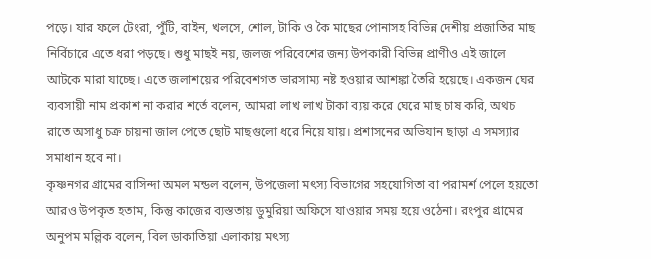পড়ে। যার ফলে টেংরা, পুঁটি, বাইন, খলসে, শোল, টাকি ও কৈ মাছের পোনাসহ বিভিন্ন দেশীয় প্রজাতির মাছ নির্বিচারে এতে ধরা পড়ছে। শুধু মাছই নয়, জলজ পরিবেশের জন্য উপকারী বিভিন্ন প্রাণীও এই জালে আটকে মারা যাচ্ছে। এতে জলাশয়ের পরিবেশগত ভারসাম্য নষ্ট হওয়ার আশঙ্কা তৈরি হয়েছে। একজন ঘের ব্যবসায়ী নাম প্রকাশ না করার শর্তে বলেন, আমরা লাখ লাখ টাকা ব্যয় করে ঘেরে মাছ চাষ করি, অথচ রাতে অসাধু চক্র চায়না জাল পেতে ছোট মাছগুলো ধরে নিয়ে যায়। প্রশাসনের অভিযান ছাড়া এ সমস্যার সমাধান হবে না।
কৃষ্ণনগর গ্রামের বাসিন্দা অমল মন্ডল বলেন, উপজেলা মৎস্য বিভাগের সহযোগিতা বা পরামর্শ পেলে হয়তো আরও উপকৃত হতাম, কিন্তু কাজের ব্যস্ততায় ডুমুরিয়া অফিসে যাওয়ার সময় হয়ে ওঠেনা। রংপুর গ্রামের অনুপম মল্লিক বলেন, বিল ডাকাতিয়া এলাকায় মৎস্য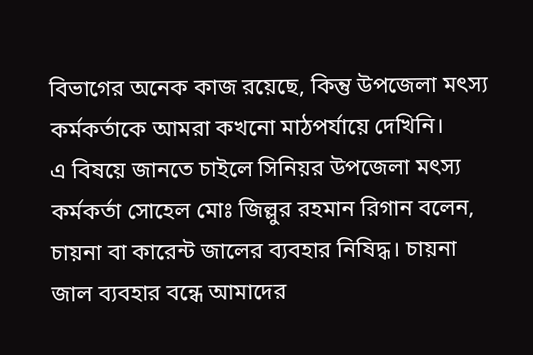বিভাগের অনেক কাজ রয়েছে, কিন্তু উপজেলা মৎস্য কর্মকর্তাকে আমরা কখনো মাঠপর্যায়ে দেখিনি।
এ বিষয়ে জানতে চাইলে সিনিয়র উপজেলা মৎস্য কর্মকর্তা সোহেল মোঃ জিল্লুর রহমান রিগান বলেন, চায়না বা কারেন্ট জালের ব্যবহার নিষিদ্ধ। চায়না জাল ব্যবহার বন্ধে আমাদের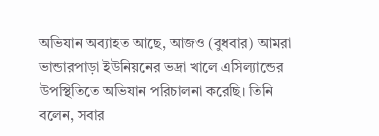অভিযান অব্যাহত আছে, আজও (বুধবার) আমরা ভান্ডারপাড়া ইউনিয়নের ভদ্রা খালে এসিল্যান্ডের উপস্থিতিতে অভিযান পরিচালনা করেছি। তিনি বলেন, সবার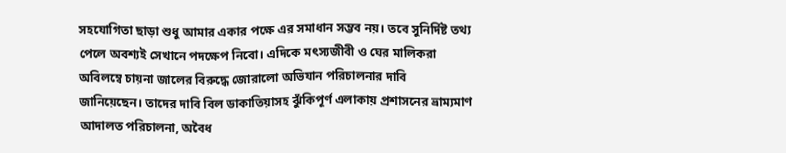সহযোগিতা ছাড়া শুধু আমার একার পক্ষে এর সমাধান সম্ভব নয়। তবে সুনির্দিষ্ট তথ্য পেলে অবশ্যই সেখানে পদক্ষেপ নিবো। এদিকে মৎস্যজীবী ও ঘের মালিকরা অবিলম্বে চায়না জালের বিরুদ্ধে জোরালো অভিযান পরিচালনার দাবি জানিয়েছেন। তাদের দাবি বিল ডাকাতিয়াসহ ঝুঁকিপূর্ণ এলাকায় প্রশাসনের ভ্রাম্যমাণ আদালত পরিচালনা, অবৈধ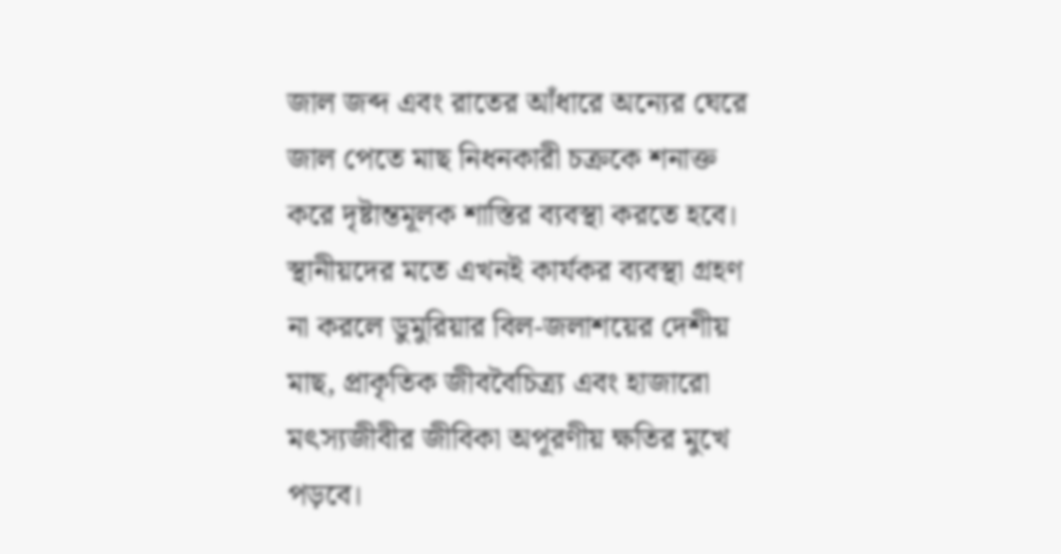জাল জব্দ এবং রাতের আঁধারে অন্যের ঘেরে জাল পেতে মাছ নিধনকারী চক্রকে শনাক্ত করে দৃষ্টান্তমূলক শাস্তির ব্যবস্থা করতে হবে। স্থানীয়দের মতে এখনই কার্যকর ব্যবস্থা গ্রহণ না করলে ডুমুরিয়ার বিল-জলাশয়ের দেশীয় মাছ, প্রাকৃতিক জীববৈচিত্র্য এবং হাজারো মৎস্যজীবীর জীবিকা অপূরণীয় ক্ষতির মুখে পড়বে।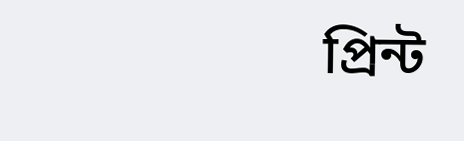প্রিন্ট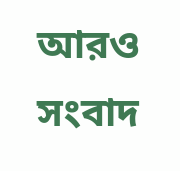আরও সংবাদ